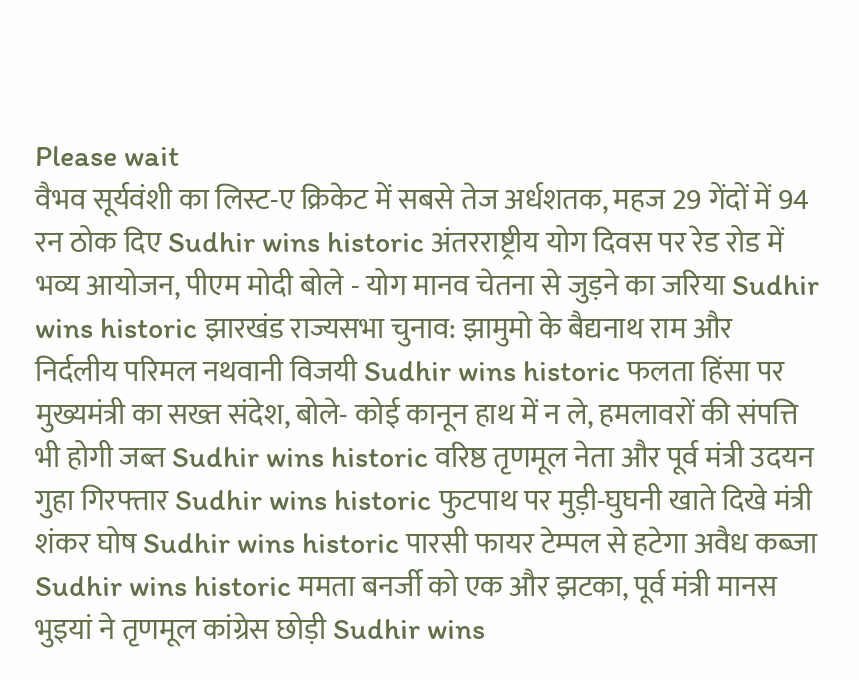Please wait
वैभव सूर्यवंशी का लिस्ट-ए क्रिकेट में सबसे तेज अर्धशतक, महज 29 गेंदों में 94 रन ठोक दिए Sudhir wins historic अंतरराष्ट्रीय योग दिवस पर रेड रोड में भव्य आयोजन, पीएम मोदी बोले - योग मानव चेतना से जुड़ने का जरिया Sudhir wins historic झारखंड राज्यसभा चुनाव: झामुमो के बैद्यनाथ राम और निर्दलीय परिमल नथवानी विजयी Sudhir wins historic फलता हिंसा पर मुख्यमंत्री का सख्त संदेश, बोले- कोई कानून हाथ में न ले, हमलावरों की संपत्ति भी होगी जब्त Sudhir wins historic वरिष्ठ तृणमूल नेता और पूर्व मंत्री उदयन गुहा गिरफ्तार Sudhir wins historic फुटपाथ पर मुड़ी-घुघनी खाते दिखे मंत्री शंकर घोष Sudhir wins historic पारसी फायर टेम्पल से हटेगा अवैध कब्जा Sudhir wins historic ममता बनर्जी को एक और झटका, पूर्व मंत्री मानस भुइयां ने तृणमूल कांग्रेस छोड़ी Sudhir wins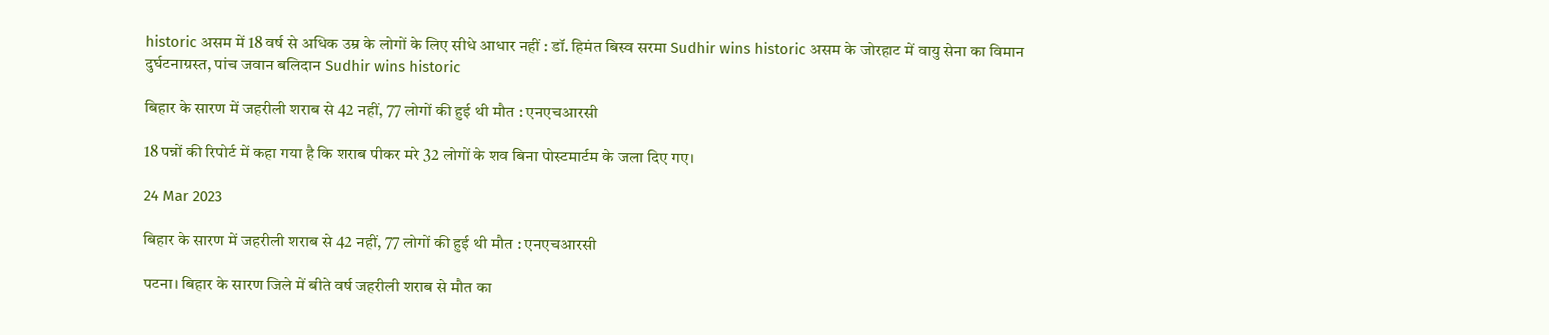historic असम में 18 वर्ष से अधिक उम्र के लोगों के लिए सीधे आधार नहीं : डॉ. हिमंत बिस्व सरमा Sudhir wins historic असम के जोरहाट में वायु सेना का विमान दुर्घटनाग्रस्त, पांच जवान बलिदान Sudhir wins historic

बिहार के सारण में जहरीली शराब से 42 नहीं, 77 लोगों की हुई थी मौत : एनएचआरसी

18 पन्नों की रिपोर्ट में कहा गया है कि शराब पीकर मरे 32 लोगों के शव बिना पोस्टमार्टम के जला दिए गए।

24 Mar 2023

बिहार के सारण में जहरीली शराब से 42 नहीं, 77 लोगों की हुई थी मौत : एनएचआरसी

पटना। बिहार के सारण जिले में बीते वर्ष जहरीली शराब से मौत का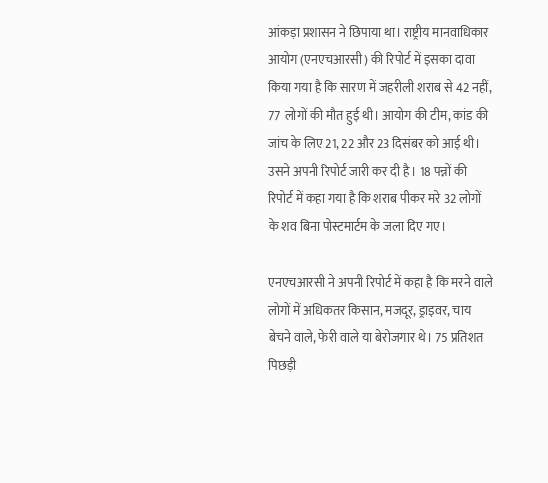आंकड़ा प्रशासन ने छिपाया था। राष्ट्रीय मानवाधिकार आयोग (एनएचआरसी) की रिपोर्ट में इसका दावा किया गया है कि सारण में जहरीली शराब से 42 नहीं, 77 लोगों की मौत हुई थी। आयोग की टीम, कांड की जांच के लिए 21, 22 और 23 दिसंबर को आई थी। उसने अपनी रिपोर्ट जारी कर दी है। 18 पन्नों की रिपोर्ट में कहा गया है कि शराब पीकर मरे 32 लोगों के शव बिना पोस्टमार्टम के जला दिए गए।

एनएचआरसी ने अपनी रिपोर्ट में कहा है कि मरने वाले लोगों में अधिकतर किसान, मजदूर, ड्राइवर, चाय बेचने वाले, फेरी वाले या बेरोजगार थे। 75 प्रतिशत पिछड़ी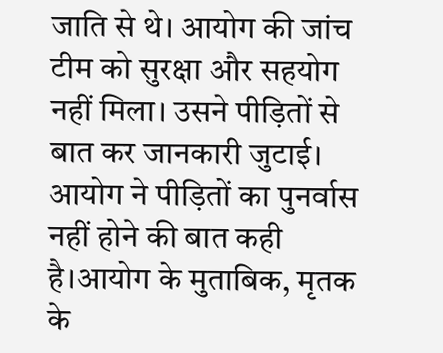जाति से थे। आयोग की जांच टीम को सुरक्षा और सहयोग नहीं मिला। उसने पीड़ितों से बात कर जानकारी जुटाई। आयोग ने पीड़ितों का पुनर्वास नहीं होने की बात कही है।आयोग के मुताबिक, मृतक के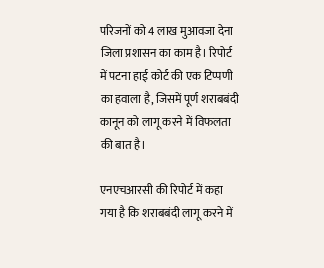परिजनों को 4 लाख मुआवजा देना जिला प्रशासन का काम है। रिपोर्ट में पटना हाई कोर्ट की एक टिप्पणी का हवाला है, जिसमें पूर्ण शराबबंदी कानून को लागू करने में विफलता की बात है।

एनएचआरसी की रिपोर्ट में कहा गया है कि शराबबंदी लागू करने में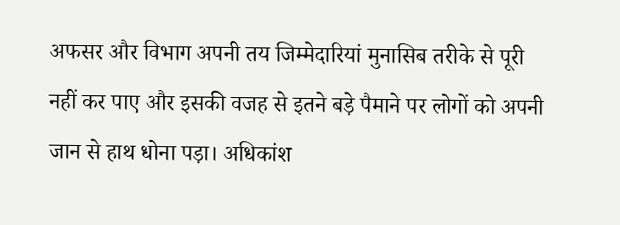अफसर और विभाग अपनी तय जिम्मेदारियां मुनासिब तरीके से पूरी नहीं कर पाए और इसकी वजह से इतने बड़े पैमाने पर लोगों को अपनी जान से हाथ धोना पड़ा। अधिकांश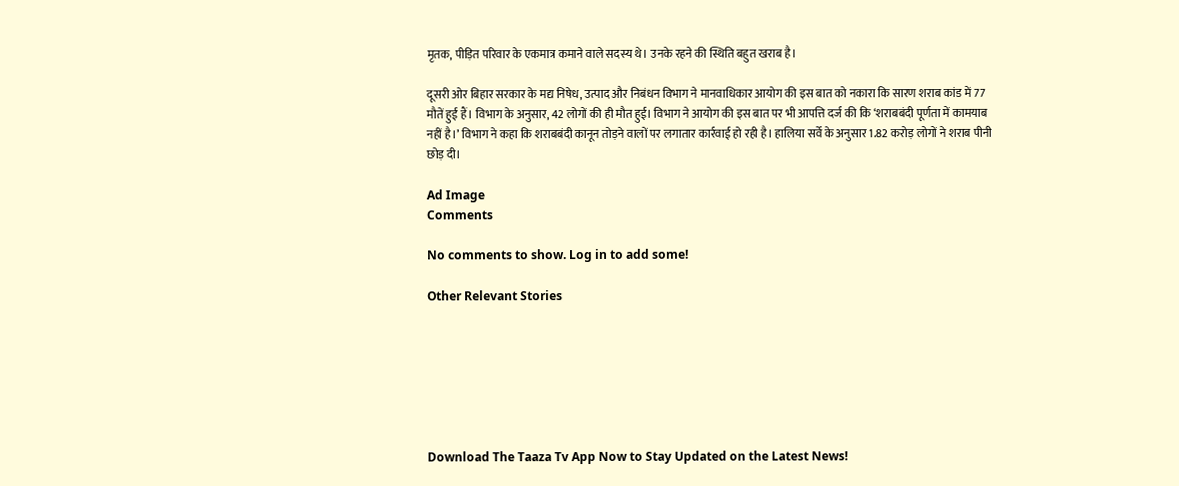मृतक, पीड़ित परिवार के एकमात्र कमाने वाले सदस्य थे। उनके रहने की स्थिति बहुत खराब है।

दूसरी ओर बिहार सरकार के मद्य निषेध, उत्पाद और निबंधन विभाग ने मानवाधिकार आयोग की इस बात को नकारा कि सारण शराब कांड में 77 मौतें हुईं हैं। विभाग के अनुसार, 42 लोगों की ही मौत हुई। विभाग ने आयोग की इस बात पर भी आपत्ति दर्ज की कि ‘शराबबंदी पूर्णता में कामयाब नहीं है।’ विभाग ने कहा कि शराबबंदी कानून तोड़ने वालों पर लगातार कार्रवाई हो रही है। हालिया सर्वे के अनुसार 1.82 करोड़ लोगों ने शराब पीनी छोड़ दी।

Ad Image
Comments

No comments to show. Log in to add some!

Other Relevant Stories







Download The Taaza Tv App Now to Stay Updated on the Latest News!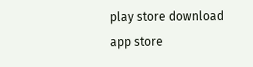play store download
app store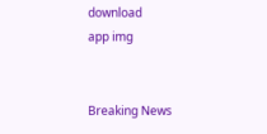download
app img


Breaking News